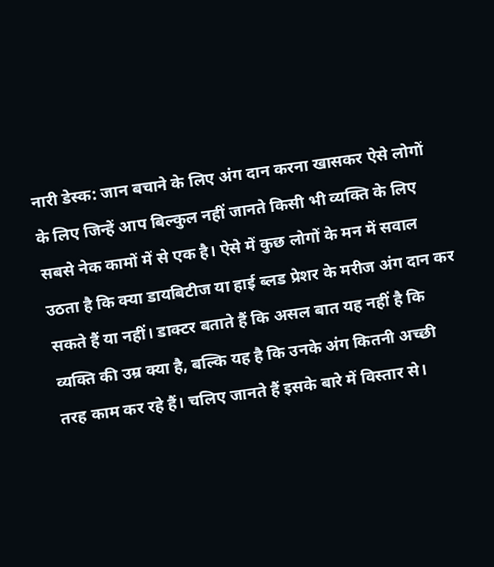नारी डेस्क: जान बचाने के लिए अंग दान करना खासकर ऐसे लोगों के लिए जिन्हें आप बिल्कुल नहीं जानते किसी भी व्यक्ति के लिए सबसे नेक कामों में से एक है। ऐसे में कुछ लोगों के मन में सवाल उठता है कि क्या डायबिटीज या हाई ब्लड प्रेशर के मरीज अंग दान कर सकते हैं या नहीं। डाक्टर बताते हैं कि असल बात यह नहीं है कि व्यक्ति की उम्र क्या है, बल्कि यह है कि उनके अंग कितनी अच्छी तरह काम कर रहे हैं। चलिए जानते हैं इसके बारे में विस्तार से।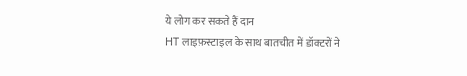ये लोग कर सकते हैं दान
HT लाइफ़स्टाइल के साथ बातचीत में डॉक्टरों ने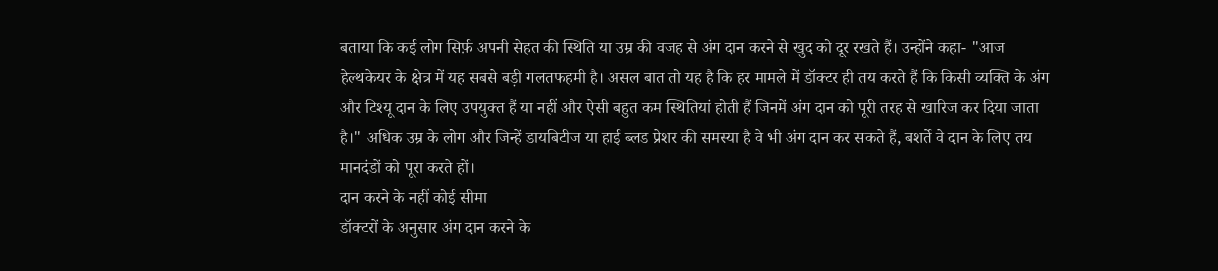बताया कि कई लोग सिर्फ़ अपनी सेहत की स्थिति या उम्र की वजह से अंग दान करने से खुद को दूर रखते हैं। उन्होंने कहा- "आज हेल्थकेयर के क्षेत्र में यह सबसे बड़ी गलतफहमी है। असल बात तो यह है कि हर मामले में डॉक्टर ही तय करते हैं कि किसी व्यक्ति के अंग और टिश्यू दान के लिए उपयुक्त हैं या नहीं और ऐसी बहुत कम स्थितियां होती हैं जिनमें अंग दान को पूरी तरह से खारिज कर दिया जाता है।" अधिक उम्र के लोग और जिन्हें डायबिटीज या हाई ब्लड प्रेशर की समस्या है वे भी अंग दान कर सकते हैं, बशर्ते वे दान के लिए तय मानदंडों को पूरा करते हों।
दान करने के नहीं कोई सीमा
डॉक्टरों के अनुसार अंग दान करने के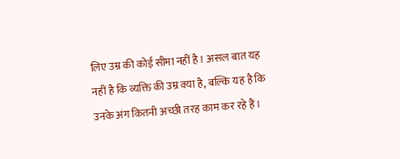लिए उम्र की कोई सीमा नहीं है। असल बात यह नहीं है कि व्यक्ति की उम्र क्या है, बल्कि यह है कि उनके अंग कितनी अच्छी तरह काम कर रहे हैं।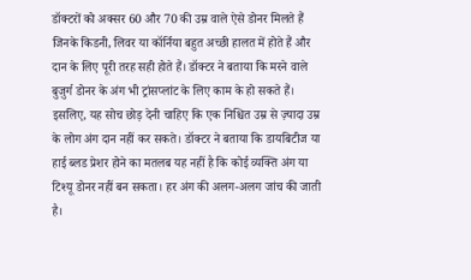डॉक्टरों को अक्सर 60 और 70 की उम्र वाले ऐसे डोनर मिलते हैं जिनके किडनी, लिवर या कॉर्निया बहुत अच्छी हालत में होते हैं और दान के लिए पूरी तरह सही होते हैं। डॉक्टर ने बताया कि मरने वाले बुजुर्ग डोनर के अंग भी ट्रांसप्लांट के लिए काम के हो सकते हैं। इसलिए, यह सोच छोड़ देनी चाहिए कि एक निश्चित उम्र से ज़्यादा उम्र के लोग अंग दान नहीं कर सकते। डॉक्टर ने बताया कि डायबिटीज या हाई ब्लड प्रेशर होने का मतलब यह नहीं है कि कोई व्यक्ति अंग या टिश्यू डोनर नहीं बन सकता। हर अंग की अलग-अलग जांच की जाती है।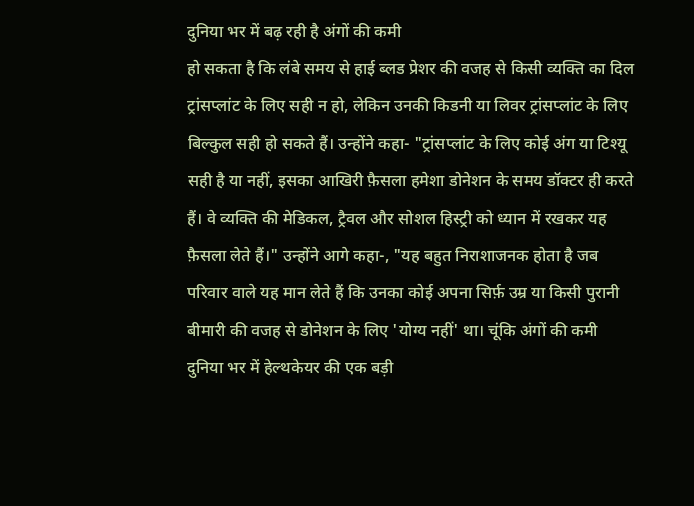दुनिया भर में बढ़ रही है अंगों की कमी
हो सकता है कि लंबे समय से हाई ब्लड प्रेशर की वजह से किसी व्यक्ति का दिल ट्रांसप्लांट के लिए सही न हो, लेकिन उनकी किडनी या लिवर ट्रांसप्लांट के लिए बिल्कुल सही हो सकते हैं। उन्होंने कहा- "ट्रांसप्लांट के लिए कोई अंग या टिश्यू सही है या नहीं, इसका आखिरी फ़ैसला हमेशा डोनेशन के समय डॉक्टर ही करते हैं। वे व्यक्ति की मेडिकल, ट्रैवल और सोशल हिस्ट्री को ध्यान में रखकर यह फ़ैसला लेते हैं।" उन्होंने आगे कहा-, "यह बहुत निराशाजनक होता है जब परिवार वाले यह मान लेते हैं कि उनका कोई अपना सिर्फ़ उम्र या किसी पुरानी बीमारी की वजह से डोनेशन के लिए 'योग्य नहीं' था। चूंकि अंगों की कमी दुनिया भर में हेल्थकेयर की एक बड़ी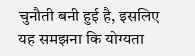चुनौती बनी हुई है, इसलिए यह समझना कि योग्यता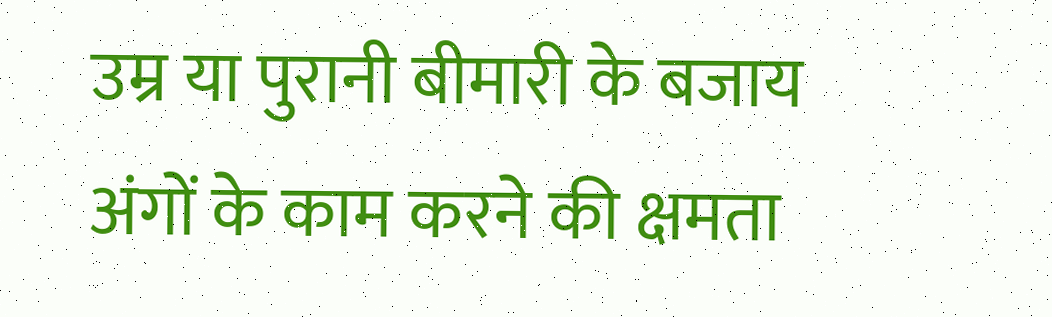उम्र या पुरानी बीमारी के बजाय अंगों के काम करने की क्षमता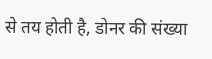से तय होती है, डोनर की संख्या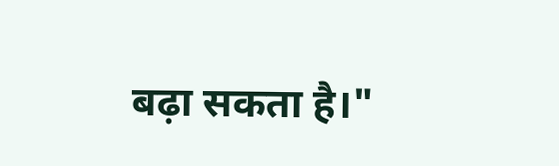बढ़ा सकता है।"